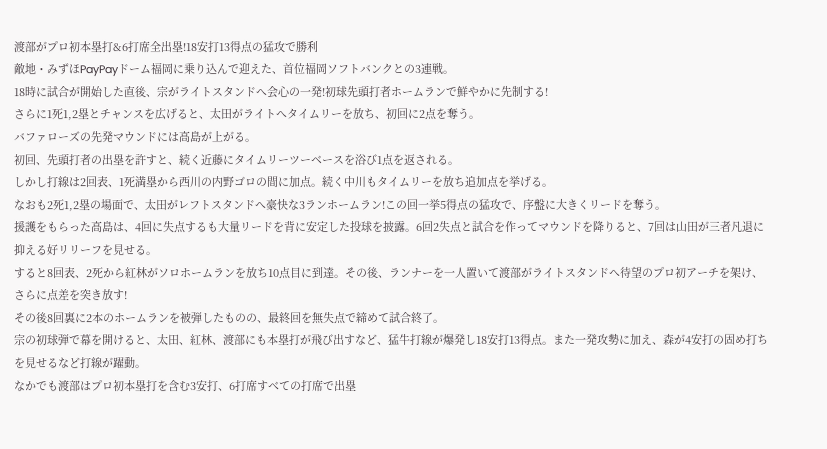渡部がプロ初本塁打&6打席全出塁!18安打13得点の猛攻で勝利
敵地・みずほPayPayドーム福岡に乗り込んで迎えた、首位福岡ソフトバンクとの3連戦。
18時に試合が開始した直後、宗がライトスタンドへ会心の一発!初球先頭打者ホームランで鮮やかに先制する!
さらに1死1,2塁とチャンスを広げると、太田がライトへタイムリーを放ち、初回に2点を奪う。
バファローズの先発マウンドには高島が上がる。
初回、先頭打者の出塁を許すと、続く近藤にタイムリーツーベースを浴び1点を返される。
しかし打線は2回表、1死満塁から西川の内野ゴロの間に加点。続く中川もタイムリーを放ち追加点を挙げる。
なおも2死1,2塁の場面で、太田がレフトスタンドへ豪快な3ランホームラン!この回一挙5得点の猛攻で、序盤に大きくリードを奪う。
援護をもらった高島は、4回に失点するも大量リードを背に安定した投球を披露。6回2失点と試合を作ってマウンドを降りると、7回は山田が三者凡退に抑える好リリーフを見せる。
すると8回表、2死から紅林がソロホームランを放ち10点目に到達。その後、ランナーを一人置いて渡部がライトスタンドへ待望のプロ初アーチを架け、さらに点差を突き放す!
その後8回裏に2本のホームランを被弾したものの、最終回を無失点で締めて試合終了。
宗の初球弾で幕を開けると、太田、紅林、渡部にも本塁打が飛び出すなど、猛牛打線が爆発し18安打13得点。また一発攻勢に加え、森が4安打の固め打ちを見せるなど打線が躍動。
なかでも渡部はプロ初本塁打を含む3安打、6打席すべての打席で出塁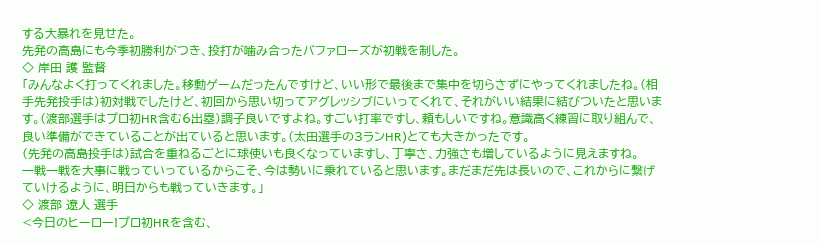する大暴れを見せた。
先発の高島にも今季初勝利がつき、投打が噛み合ったバファローズが初戦を制した。
◇ 岸田 護 監督
「みんなよく打ってくれました。移動ゲームだったんですけど、いい形で最後まで集中を切らさずにやってくれましたね。(相手先発投手は)初対戦でしたけど、初回から思い切ってアグレッシブにいってくれて、それがいい結果に結びついたと思います。(渡部選手はプロ初HR含む6出塁)調子良いですよね。すごい打率ですし、頼もしいですね。意識高く練習に取り組んで、良い準備ができていることが出ていると思います。(太田選手の3ランHR)とても大きかったです。
(先発の高島投手は)試合を重ねるごとに球使いも良くなっていますし、丁寧さ、力強さも増しているように見えますね。
一戦一戦を大事に戦っていっているからこそ、今は勢いに乗れていると思います。まだまだ先は長いので、これからに繋げていけるように、明日からも戦っていきます。」
◇ 渡部 遼人 選手
<今日のヒーロー!プロ初HRを含む、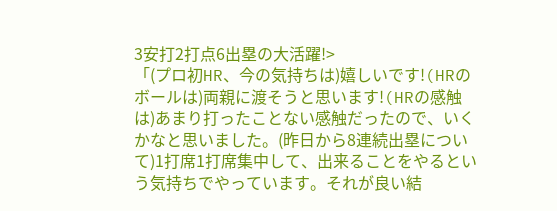3安打2打点6出塁の大活躍!>
「(プロ初HR、今の気持ちは)嬉しいです!(HRのボールは)両親に渡そうと思います!(HRの感触は)あまり打ったことない感触だったので、いくかなと思いました。(昨日から8連続出塁について)1打席1打席集中して、出来ることをやるという気持ちでやっています。それが良い結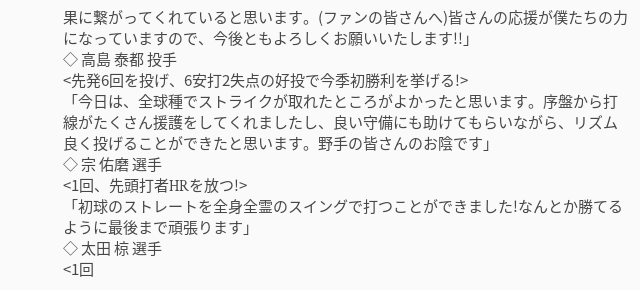果に繋がってくれていると思います。(ファンの皆さんへ)皆さんの応援が僕たちの力になっていますので、今後ともよろしくお願いいたします!!」
◇ 高島 泰都 投手
<先発6回を投げ、6安打2失点の好投で今季初勝利を挙げる!>
「今日は、全球種でストライクが取れたところがよかったと思います。序盤から打線がたくさん援護をしてくれましたし、良い守備にも助けてもらいながら、リズム良く投げることができたと思います。野手の皆さんのお陰です」
◇ 宗 佑磨 選手
<1回、先頭打者HRを放つ!>
「初球のストレートを全身全霊のスイングで打つことができました!なんとか勝てるように最後まで頑張ります」
◇ 太田 椋 選手
<1回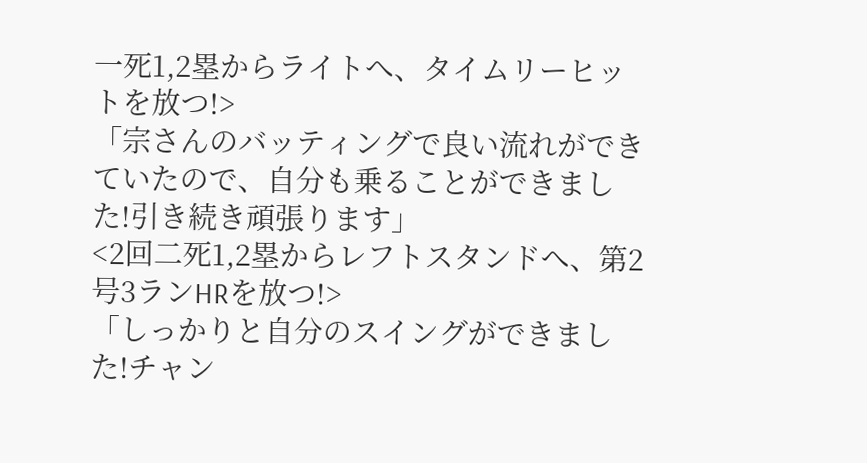一死1,2塁からライトへ、タイムリーヒットを放つ!>
「宗さんのバッティングで良い流れができていたので、自分も乗ることができました!引き続き頑張ります」
<2回二死1,2塁からレフトスタンドへ、第2号3ランHRを放つ!>
「しっかりと自分のスイングができました!チャン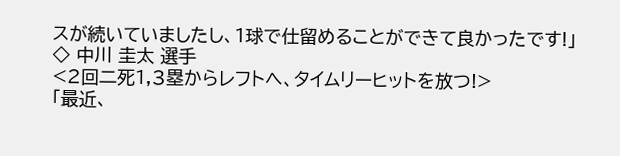スが続いていましたし、1球で仕留めることができて良かったです!」
◇ 中川 圭太 選手
<2回二死1,3塁からレフトへ、タイムリーヒットを放つ!>
「最近、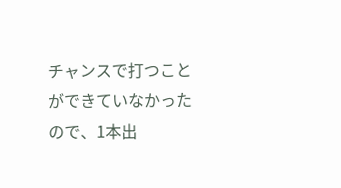チャンスで打つことができていなかったので、1本出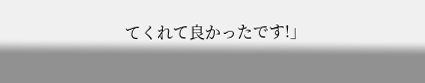てくれて良かったです!」